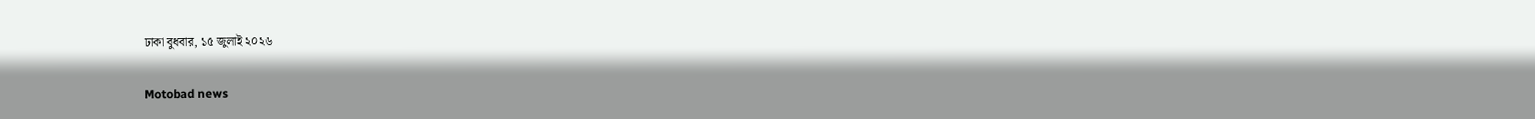ঢাকা বুধবার, ১৫ জুলাই ২০২৬

Motobad news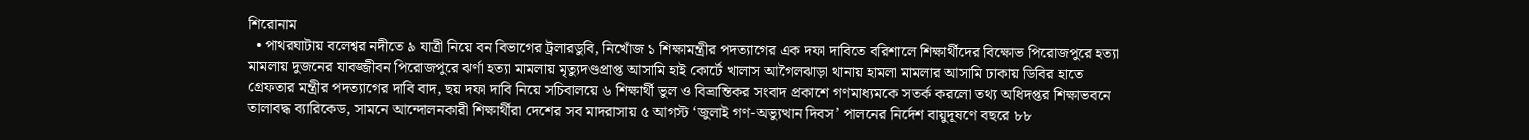শিরোনাম
  • পাথরঘাটায় বলেশ্বর নদীতে ৯ যাত্রী নিয়ে বন বিভাগের ট্রলারডুবি, নিখোঁজ ১ শিক্ষামন্ত্রীর পদত্যাগের এক দফা দাবিতে বরিশালে শিক্ষার্থীদের বিক্ষোভ পিরোজপুরে হত্যা মামলায় দুজনের যাবজ্জীবন পিরোজপুরে ঝর্ণা হত্যা মামলায় মৃত্যুদণ্ডপ্রাপ্ত আসামি হাই কোর্টে খালাস আগৈলঝাড়া থানায় হামলা মামলার আসামি ঢাকায় ডিবির হাতে গ্রেফতার মন্ত্রীর পদত্যাগের দাবি বাদ, ছয় দফা দাবি নিয়ে সচিবালয়ে ৬ শিক্ষার্থী ভুল ও বিভ্রান্তিকর সংবাদ প্রকাশে গণমাধ্যমকে সতর্ক করলো তথ্য অধিদপ্তর শিক্ষাভবনে তালাবদ্ধ ব্যারিকেড, সামনে আন্দোলনকারী শিক্ষার্থীরা দেশের সব মাদরাসায় ৫ আগস্ট ‘জুলাই গণ-অভ্যুত্থান দিবস’ পালনের নির্দেশ বায়ুদূষণে বছরে ৮৮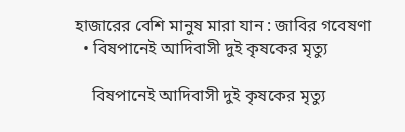হাজারের বেশি মানুষ মারা যান : জাবির গবেষণা
  • বিষপানেই আদিবাসী দুই কৃষকের মৃত্যু

    বিষপানেই আদিবাসী দুই কৃষকের মৃত্যু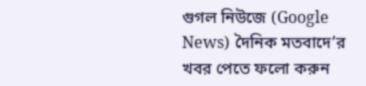গুগল নিউজে (Google News) দৈনিক মতবাদে’র খবর পেতে ফলো করুন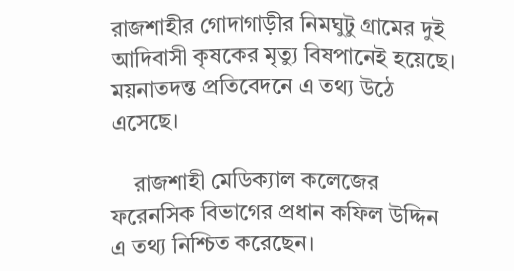রাজশাহীর গোদাগাড়ীর নিমঘুটু গ্রামের দুই আদিবাসী কৃষকের মৃত্যু বিষপানেই হয়েছে। ময়নাতদন্ত প্রতিবেদনে এ তথ্য উঠে এসেছে।

    রাজশাহী মেডিক্যাল কলেজের ফরেনসিক বিভাগের প্রধান কফিল উদ্দিন এ তথ্য নিশ্চিত করেছেন।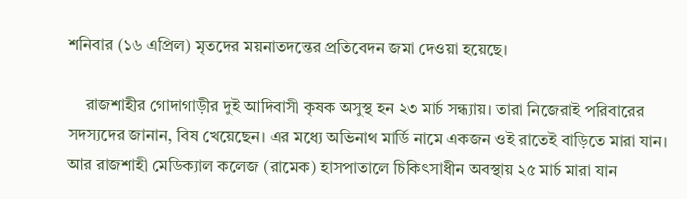শনিবার (১৬ এপ্রিল) মৃতদের ময়নাতদন্তের প্রতিবেদন জমা দেওয়া হয়েছে।

    রাজশাহীর গোদাগাড়ীর দুই আদিবাসী কৃষক অসুস্থ হন ২৩ মার্চ সন্ধ্যায়। তারা নিজেরাই পরিবারের সদস্যদের জানান, বিষ খেয়েছেন। এর মধ্যে অভিনাথ মার্ডি নামে একজন ওই রাতেই বাড়িতে মারা যান। আর রাজশাহী মেডিক্যাল কলেজ (রামেক) হাসপাতালে চিকিৎসাধীন অবস্থায় ২৫ মার্চ মারা যান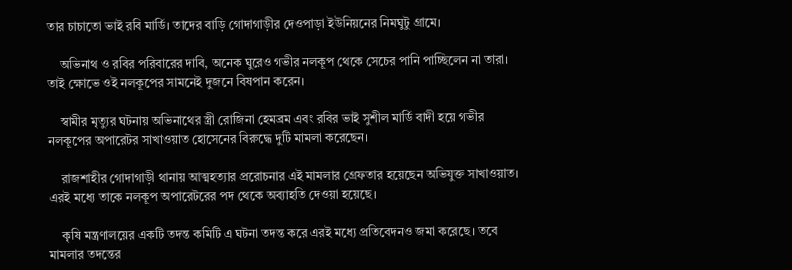তার চাচাতো ভাই রবি মার্ডি। তাদের বাড়ি গোদাগাড়ীর দেওপাড়া ইউনিয়নের নিমঘুটু গ্রামে।

    অভিনাথ ও রবির পরিবারের দাবি, অনেক ঘুরেও গভীর নলকূপ থেকে সেচের পানি পাচ্ছিলেন না তারা। তাই ক্ষোভে ওই নলকূপের সামনেই দুজনে বিষপান করেন।

    স্বামীর মৃত্যুর ঘটনায় অভিনাথের স্ত্রী রোজিনা হেমব্রম এবং রবির ভাই সুশীল মার্ডি বাদী হয়ে গভীর নলকূপের অপারেটর সাখাওয়াত হোসেনের বিরুদ্ধে দুটি মামলা করেছেন।

    রাজশাহীর গোদাগাড়ী থানায় আত্মহত্যার প্ররোচনার এই মামলার গ্রেফতার হয়েছেন অভিযুক্ত সাখাওয়াত। এরই মধ্যে তাকে নলকূপ অপারেটরের পদ থেকে অব্যাহতি দেওয়া হয়েছে।

    কৃষি মন্ত্রণালয়ের একটি তদন্ত কমিটি এ ঘটনা তদন্ত করে এরই মধ্যে প্রতিবেদনও জমা করেছে। তবে মামলার তদন্তের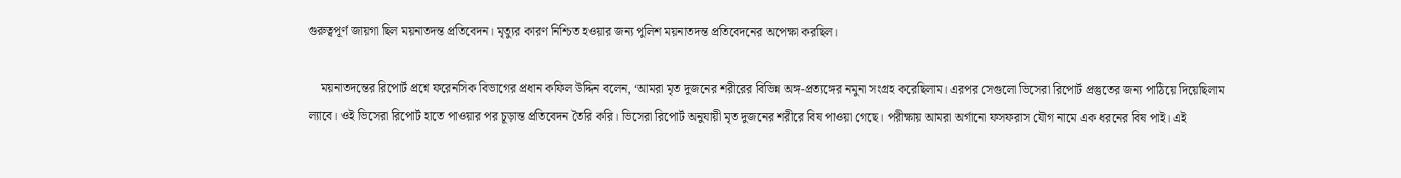গুরুত্বপূর্ণ জায়গা ছিল ময়নাতদন্ত প্রতিবেদন। মৃত্যুর কারণ নিশ্চিত হওয়ার জন্য পুলিশ ময়নাতদন্ত প্রতিবেদনের অপেক্ষা করছিল।

    ময়নাতদন্তের রিপোর্ট প্রশ্নে ফরেনসিক বিভাগের প্রধান কফিল উদ্দিন বলেন, ‘আমরা মৃত দুজনের শরীরের বিভিন্ন অঙ্গ-প্রত্যঙ্গের নমুনা সংগ্রহ করেছিলাম। এরপর সেগুলো ভিসেরা রিপোর্ট প্রস্তুতের জন্য পাঠিয়ে দিয়েছিলাম ল্যাবে। ওই ভিসেরা রিপোর্ট হাতে পাওয়ার পর চূড়ান্ত প্রতিবেদন তৈরি করি। ভিসেরা রিপোর্ট অনুযায়ী মৃত দুজনের শরীরে বিষ পাওয়া গেছে। পরীক্ষায় আমরা অর্গানো ফসফরাস যৌগ নামে এক ধরনের বিষ পাই। এই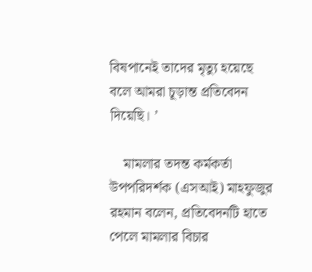বিষপানেই তাদের মৃত্যু হয়েছে বলে আমরা চূড়ান্ত প্রতিবেদন দিয়েছি। ’

    মামলার তদন্ত কর্মকর্তা উপপরিদর্শক (এসআই) মাহফুজুর রহমান বলেন, প্রতিবেদনটি হাতে পেলে মামলার বিচার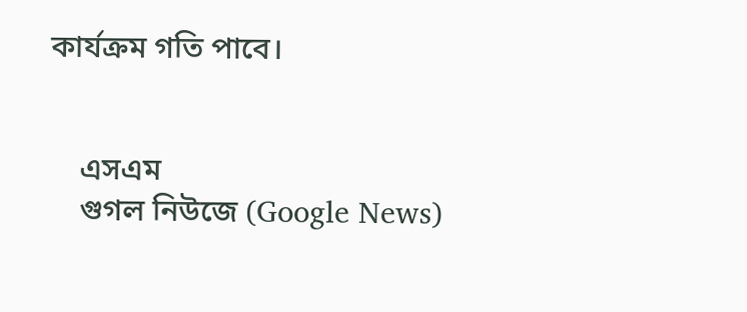কার্যক্রম গতি পাবে।


    এসএম
    গুগল নিউজে (Google News)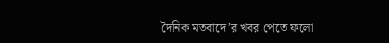দৈনিক মতবাদে’র খবর পেতে ফলো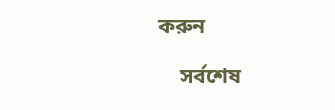করুন

    সর্বশেষ